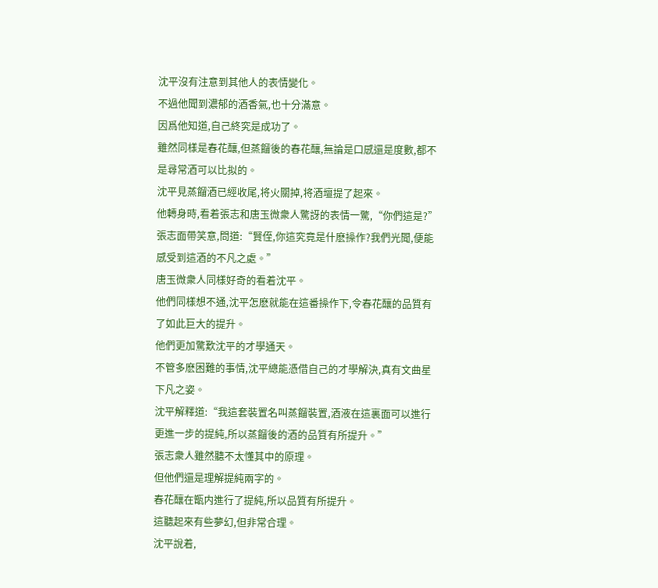沈平沒有注意到其他人的表情變化。
不過他聞到濃郁的酒香氣,也十分滿意。
因爲他知道,自己終究是成功了。
雖然同樣是春花釀,但蒸餾後的春花釀,無論是口感還是度數,都不是尋常酒可以比拟的。
沈平見蒸餾酒已經收尾,将火關掉,将酒壇提了起來。
他轉身時,看着張志和唐玉微衆人驚訝的表情一驚,“你們這是?”
張志面帶笑意,問道:“賢侄,你這究竟是什麽操作?我們光聞,便能感受到這酒的不凡之處。”
唐玉微衆人同樣好奇的看着沈平。
他們同樣想不通,沈平怎麽就能在這番操作下,令春花釀的品質有了如此巨大的提升。
他們更加驚歎沈平的才學通天。
不管多麽困難的事情,沈平總能憑借自己的才學解決,真有文曲星下凡之姿。
沈平解釋道:“我這套裝置名叫蒸餾裝置,酒液在這裏面可以進行更進一步的提純,所以蒸餾後的酒的品質有所提升。”
張志衆人雖然聽不太懂其中的原理。
但他們還是理解提純兩字的。
春花釀在甑内進行了提純,所以品質有所提升。
這聽起來有些夢幻,但非常合理。
沈平說着,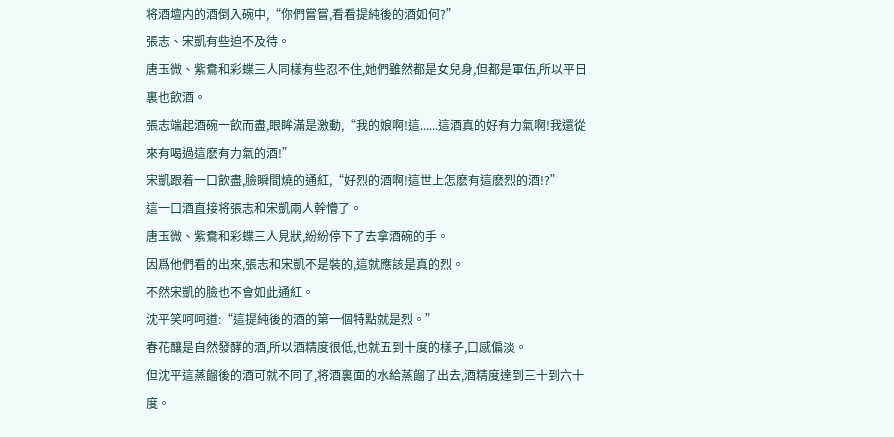将酒壇内的酒倒入碗中,“你們嘗嘗,看看提純後的酒如何?”
張志、宋凱有些迫不及待。
唐玉微、紫鴦和彩蝶三人同樣有些忍不住,她們雖然都是女兒身,但都是軍伍,所以平日裏也飲酒。
張志端起酒碗一飲而盡,眼眸滿是激動,“我的娘啊!這......這酒真的好有力氣啊!我還從來有喝過這麽有力氣的酒!”
宋凱跟着一口飲盡,臉瞬間燒的通紅,“好烈的酒啊!這世上怎麽有這麽烈的酒!?”
這一口酒直接将張志和宋凱兩人幹懵了。
唐玉微、紫鴦和彩蝶三人見狀,紛紛停下了去拿酒碗的手。
因爲他們看的出來,張志和宋凱不是裝的,這就應該是真的烈。
不然宋凱的臉也不會如此通紅。
沈平笑呵呵道:“這提純後的酒的第一個特點就是烈。”
春花釀是自然發酵的酒,所以酒精度很低,也就五到十度的樣子,口感偏淡。
但沈平這蒸餾後的酒可就不同了,将酒裏面的水給蒸餾了出去,酒精度達到三十到六十度。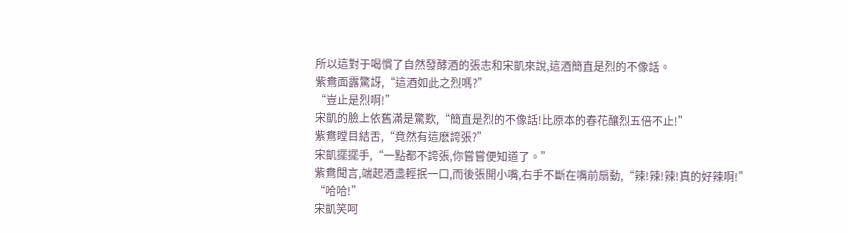所以這對于喝慣了自然發酵酒的張志和宋凱來說,這酒簡直是烈的不像話。
紫鴦面露驚訝,“這酒如此之烈嗎?”
“豈止是烈啊!”
宋凱的臉上依舊滿是驚歎,“簡直是烈的不像話!比原本的春花釀烈五倍不止!”
紫鴦瞠目結舌,“竟然有這麽誇張?”
宋凱擺擺手,“一點都不誇張,你嘗嘗便知道了。”
紫鴦聞言,端起酒盞輕抿一口,而後張開小嘴,右手不斷在嘴前扇動,“辣!辣!辣!真的好辣啊!”
“哈哈!”
宋凱笑呵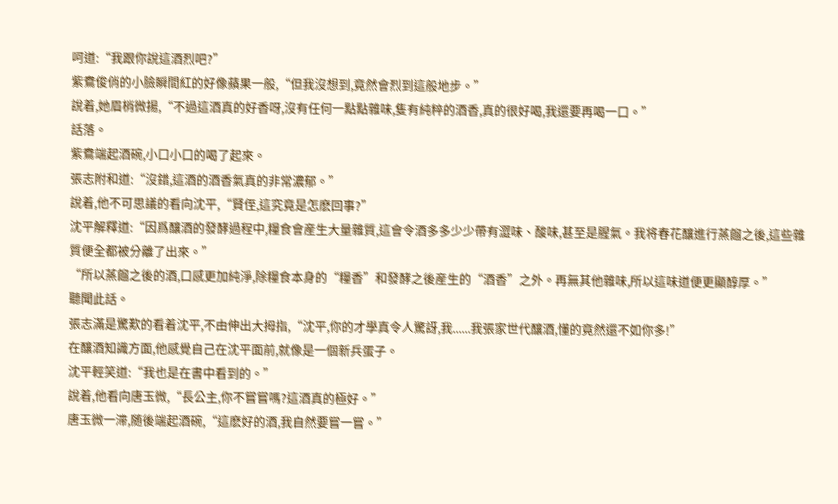呵道:“我跟你說這酒烈吧?”
紫鴦俊俏的小臉瞬間紅的好像蘋果一般,“但我沒想到,竟然會烈到這般地步。”
說着,她眉梢微揚,“不過這酒真的好香呀,沒有任何一點點雜味,隻有純粹的酒香,真的很好喝,我還要再喝一口。”
話落。
紫鴦端起酒碗,小口小口的喝了起來。
張志附和道:“沒錯,這酒的酒香氣真的非常濃郁。”
說着,他不可思議的看向沈平,“賢侄,這究竟是怎麽回事?”
沈平解釋道:“因爲釀酒的發酵過程中,糧食會産生大量雜質,這會令酒多多少少帶有澀味、酸味,甚至是腥氣。我将春花釀進行蒸餾之後,這些雜質便全都被分離了出來。”
“所以蒸餾之後的酒,口感更加純淨,除糧食本身的“糧香”和發酵之後産生的“酒香”之外。再無其他雜味,所以這味道便更顯醇厚。”
聽聞此話。
張志滿是驚歎的看着沈平,不由伸出大拇指,“沈平,你的才學真令人驚訝,我......我張家世代釀酒,懂的竟然還不如你多!”
在釀酒知識方面,他感覺自己在沈平面前,就像是一個新兵蛋子。
沈平輕笑道:“我也是在書中看到的。”
說着,他看向唐玉微,“長公主,你不嘗嘗嗎?這酒真的極好。”
唐玉微一滞,随後端起酒碗,“這麽好的酒,我自然要嘗一嘗。”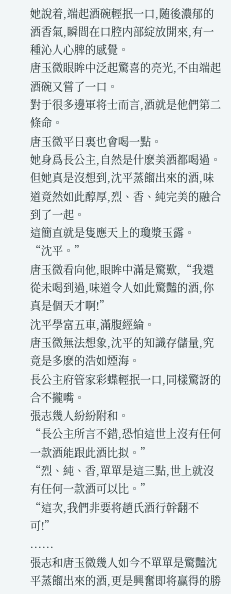她說着,端起酒碗輕抿一口,随後濃郁的酒香氣,瞬間在口腔内部綻放開來,有一種沁人心脾的感覺。
唐玉微眼眸中泛起驚喜的亮光,不由端起酒碗又嘗了一口。
對于很多邊軍将士而言,酒就是他們第二條命。
唐玉微平日裏也會喝一點。
她身爲長公主,自然是什麽美酒都喝過。
但她真是沒想到,沈平蒸餾出來的酒,味道竟然如此醇厚,烈、香、純完美的融合到了一起。
這簡直就是隻應天上的瓊漿玉露。
“沈平。”
唐玉微看向他,眼眸中滿是驚歎,“我還從未喝到過,味道令人如此驚豔的酒,你真是個天才啊!”
沈平學富五車,滿腹經綸。
唐玉微無法想象,沈平的知識存儲量,究竟是多麽的浩如煙海。
長公主府管家彩蝶輕抿一口,同樣驚訝的合不攏嘴。
張志幾人紛紛附和。
“長公主所言不錯,恐怕這世上沒有任何一款酒能跟此酒比拟。”
“烈、純、香,單單是這三點,世上就沒有任何一款酒可以比。”
“這次,我們非要将趙氏酒行幹翻不可!”
......
張志和唐玉微幾人如今不單單是驚豔沈平蒸餾出來的酒,更是興奮即将赢得的勝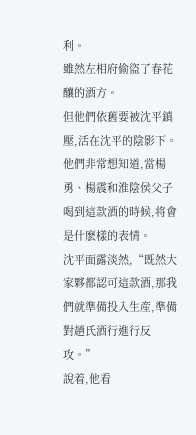利。
雖然左相府偷盜了春花釀的酒方。
但他們依舊要被沈平鎮壓,活在沈平的陰影下。
他們非常想知道,當楊勇、楊震和淮陰侯父子喝到這款酒的時候,将會是什麽樣的表情。
沈平面露淡然,“既然大家夥都認可這款酒,那我們就準備投入生産,準備對趙氏酒行進行反攻。”
說着,他看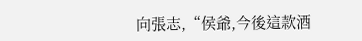向張志,“侯爺,今後這款酒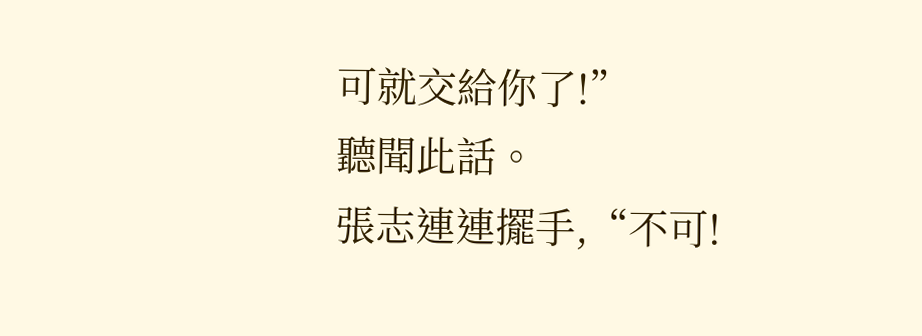可就交給你了!”
聽聞此話。
張志連連擺手,“不可!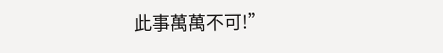此事萬萬不可!”